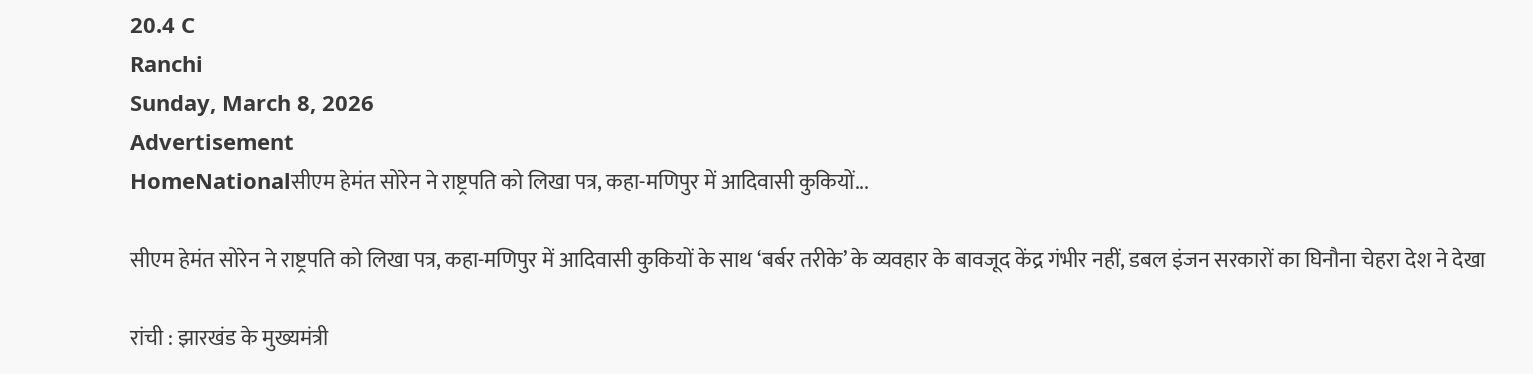20.4 C
Ranchi
Sunday, March 8, 2026
Advertisement
HomeNationalसीएम हेमंत सोरेन ने राष्ट्रपति को लिखा पत्र, कहा-मणिपुर में आदिवासी कुकियों...

सीएम हेमंत सोरेन ने राष्ट्रपति को लिखा पत्र, कहा-मणिपुर में आदिवासी कुकियों के साथ ‘बर्बर तरीके’ के व्यवहार के बावजूद केंद्र गंभीर नहीं, डबल इंजन सरकारों का घिनौना चेहरा देश ने देखा

रांची : झारखंड के मुख्यमंत्री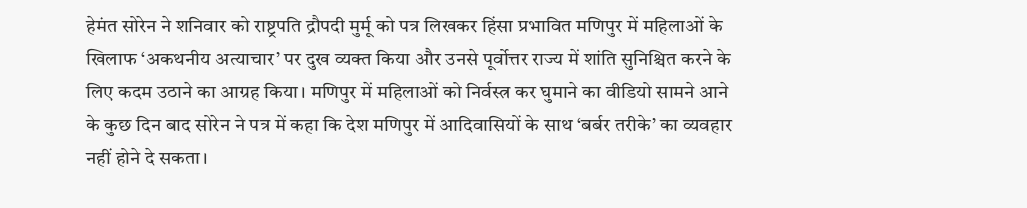हेमंत सोरेन ने शनिवार को राष्ट्रपति द्रौपदी मुर्मू को पत्र लिखकर हिंसा प्रभावित मणिपुर में महिलाओं के खिलाफ ‘अकथनीय अत्याचार’ पर दुख व्यक्त किया और उनसे पूर्वोत्तर राज्य में शांति सुनिश्चित करने के लिए कदम उठाने का आग्रह किया। मणिपुर में महिलाओं को निर्वस्त्र कर घुमाने का वीडियो सामने आने के कुछ दिन बाद सोरेन ने पत्र में कहा कि देश मणिपुर में आदिवासियों के साथ ‘बर्बर तरीके’ का व्यवहार नहीं होने दे सकता।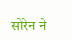सोरेन ने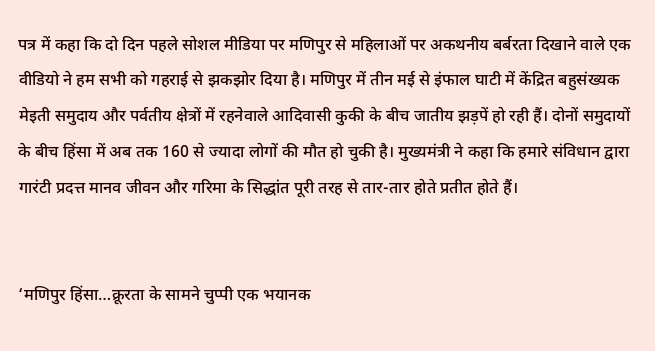पत्र में कहा कि दो दिन पहले सोशल मीडिया पर मणिपुर से महिलाओं पर अकथनीय बर्बरता दिखाने वाले एक वीडियो ने हम सभी को गहराई से झकझोर दिया है। मणिपुर में तीन मई से इंफाल घाटी में केंद्रित बहुसंख्यक मेइती समुदाय और पर्वतीय क्षेत्रों में रहनेवाले आदिवासी कुकी के बीच जातीय झड़पें हो रही हैं। दोनों समुदायों के बीच हिंसा में अब तक 160 से ज्यादा लोगों की मौत हो चुकी है। मुख्यमंत्री ने कहा कि हमारे संविधान द्वारा गारंटी प्रदत्त मानव जीवन और गरिमा के सिद्धांत पूरी तरह से तार-तार होते प्रतीत होते हैं।


‘मणिपुर हिंसा…क्रूरता के सामने चुप्पी एक भयानक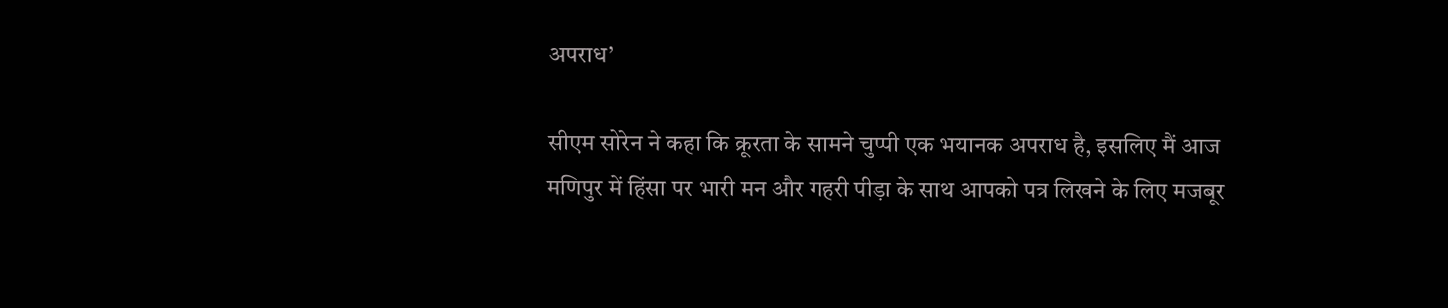अपराध’

सीएम सोरेन ने कहा कि क्रूरता के सामने चुप्पी एक भयानक अपराध है, इसलिए मैं आज मणिपुर में हिंसा पर भारी मन और गहरी पीड़ा के साथ आपको पत्र लिखने के लिए मजबूर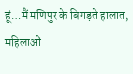हूं…मैं मणिपुर के बिगड़ते हालात, महिलाओं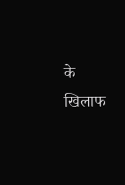के खिलाफ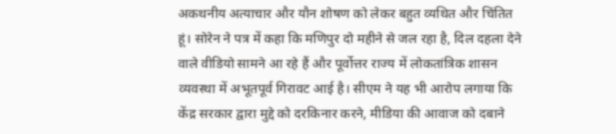अकथनीय अत्याचार और यौन शोषण को लेकर बहुत व्यथित और चिंतित हूं। सोरेन ने पत्र में कहा कि मणिपुर दो महीने से जल रहा है, दिल दहला देने वाले वीडियो सामने आ रहे हैं और पूर्वोत्तर राज्य में लोकतांत्रिक शासन व्यवस्था में अभूतपूर्व गिरावट आई है। सीएम ने यह भी आरोप लगाया कि केंद्र सरकार द्वारा मुद्दे को दरकिनार करने, मीडिया की आवाज को दबाने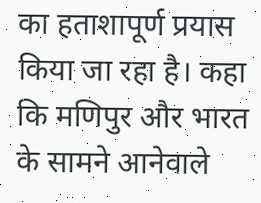का हताशापूर्ण प्रयास किया जा रहा है। कहा कि मणिपुर और भारत के सामने आनेवाले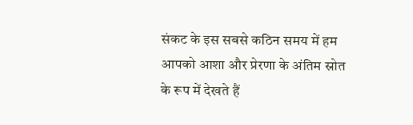संकट के इस सबसे कठिन समय में हम आपको आशा और प्रेरणा के अंतिम स्रोत के रूप में देखते हैं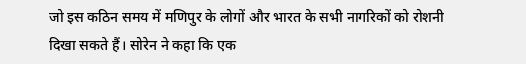जो इस कठिन समय में मणिपुर के लोगों और भारत के सभी नागरिकों को रोशनी दिखा सकते हैं। सोरेन ने कहा कि एक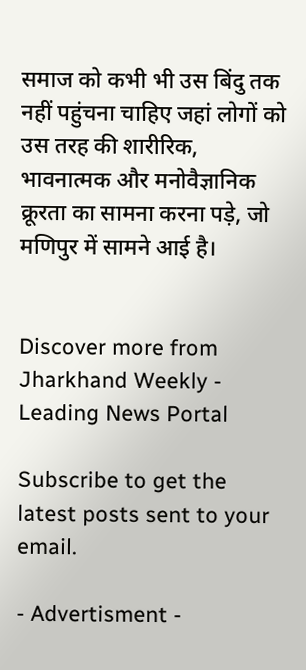समाज को कभी भी उस बिंदु तक नहीं पहुंचना चाहिए जहां लोगों को उस तरह की शारीरिक, भावनात्मक और मनोवैज्ञानिक क्रूरता का सामना करना पड़े, जो मणिपुर में सामने आई है।


Discover more from Jharkhand Weekly - Leading News Portal

Subscribe to get the latest posts sent to your email.

- Advertisment -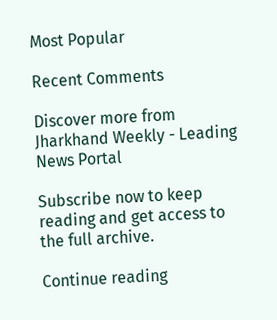Most Popular

Recent Comments

Discover more from Jharkhand Weekly - Leading News Portal

Subscribe now to keep reading and get access to the full archive.

Continue reading